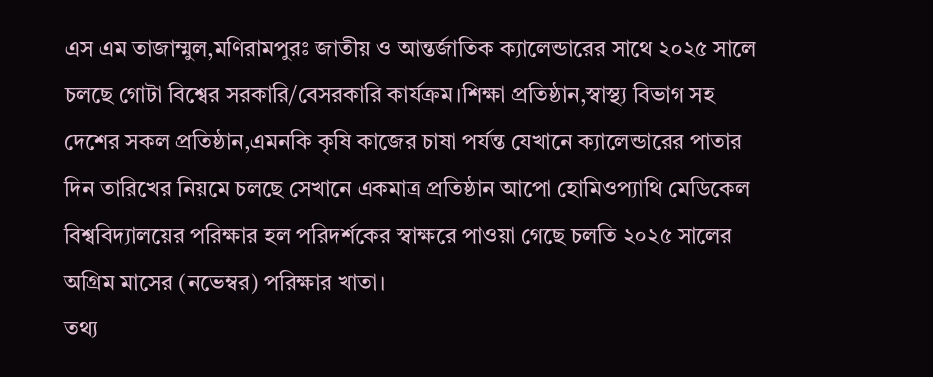এস এম তাজাম্মুল,মণিরামপুরঃ জাতীয় ও আন্তর্জাতিক ক্যালেন্ডারের সাথে ২০২৫ সালে চলছে গোটা বিশ্বের সরকারি/বেসরকারি কার্যক্রম।শিক্ষা প্রতিষ্ঠান,স্বাস্থ্য বিভাগ সহ দেশের সকল প্রতিষ্ঠান,এমনকি কৃষি কাজের চাষা পর্যন্ত যেখানে ক্যালেন্ডারের পাতার দিন তারিখের নিয়মে চলছে সেখানে একমাত্র প্রতিষ্ঠান আপো হোমিওপ্যাথি মেডিকেল বিশ্ববিদ্যালয়ের পরিক্ষার হল পরিদর্শকের স্বাক্ষরে পাওয়া গেছে চলতি ২০২৫ সালের অগ্রিম মাসের (নভেম্বর) পরিক্ষার খাতা।
তথ্য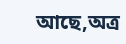আছে,অত্র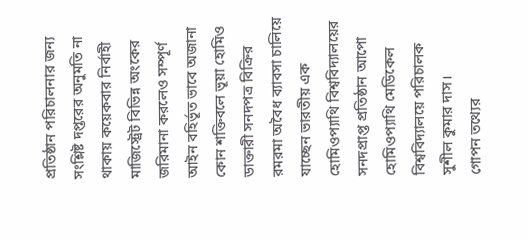প্রতিষ্ঠান পরিচালনার জন্য সংশ্লিষ্ট দপ্তরের অনুমতি না থাকায় কয়েকবার নির্বাহী মাজিস্ট্রেট বিভিন্ন অংকের জরিমানা করলেও সম্পূর্ণ আইন বহির্ভূত ভাবে অজানা কোন শক্তিবলে ভূয়া হোমিও ডাক্তারী সনদপত্র বিক্রির রমরমা অবৈধ ব্যাবসা চালিয়ে যাচ্ছেন ভারতীয় এক হোমিওপ্যাথি বিশ্ববিদ্যালয়ের সনদপ্রাপ্ত প্রতিষ্ঠান আপো হোমিওপ্যাথি মেডিকেল বিশ্ববিদ্যালয়ে পরিচালক সুশীল কুমার দাস।
গোপন তথ্যের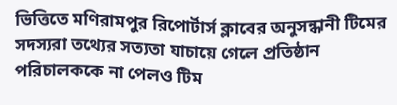ভিত্তিতে মণিরামপুর রিপোর্টার্স ক্লাবের অনুসন্ধানী টিমের সদস্যরা তথ্যের সত্যতা যাচায়ে গেলে প্রতিষ্ঠান পরিচালককে না পেলও টিম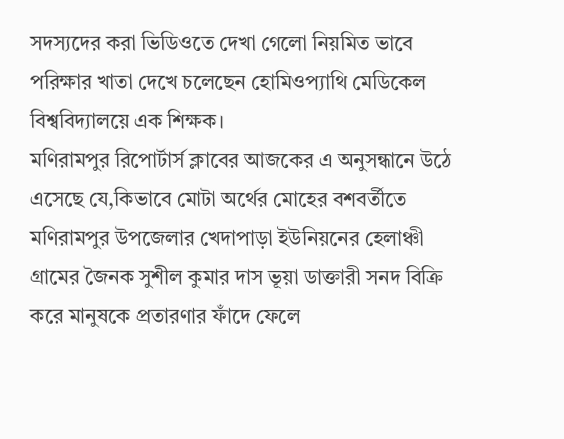সদস্যদের করা ভিডিওতে দেখা গেলো নিয়মিত ভাবে পরিক্ষার খাতা দেখে চলেছেন হোমিওপ্যাথি মেডিকেল বিশ্ববিদ্যালয়ে এক শিক্ষক।
মণিরামপুর রিপোর্টার্স ক্লাবের আজকের এ অনুসন্ধানে উঠে এসেছে যে,কিভাবে মোটা অর্থের মোহের বশবর্তীতে মণিরামপুর উপজেলার খেদাপাড়া ইউনিয়নের হেলাঞ্চী গ্রামের জৈনক সুশীল কুমার দাস ভূয়া ডাক্তারী সনদ বিক্রি করে মানুষকে প্রতারণার ফাঁদে ফেলে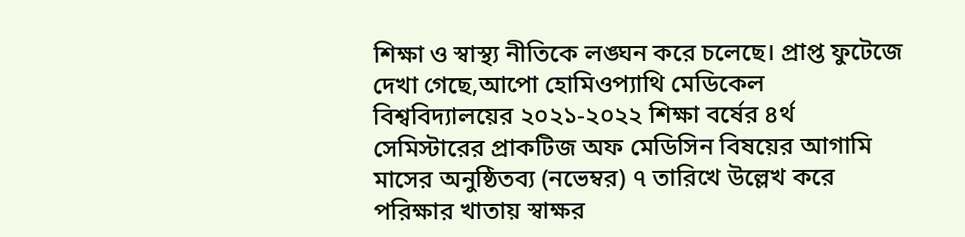শিক্ষা ও স্বাস্থ্য নীতিকে লঙ্ঘন করে চলেছে। প্রাপ্ত ফুটেজে দেখা গেছে,আপো হোমিওপ্যাথি মেডিকেল বিশ্ববিদ্যালয়ের ২০২১-২০২২ শিক্ষা বর্ষের ৪র্থ সেমিস্টারের প্রাকটিজ অফ মেডিসিন বিষয়ের আগামি মাসের অনুষ্ঠিতব্য (নভেম্বর) ৭ তারিখে উল্লেখ করে পরিক্ষার খাতায় স্বাক্ষর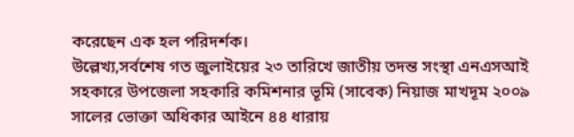করেছেন এক হল পরিদর্শক।
উল্লেখ্য,সর্বশেষ গত জুলাইয়ের ২৩ তারিখে জাতীয় তদন্ত সংস্থা এনএসআই সহকারে উপজেলা সহকারি কমিশনার ভূমি (সাবেক) নিয়াজ মাখদূম ২০০৯ সালের ভোক্তা অধিকার আইনে ৪৪ ধারায়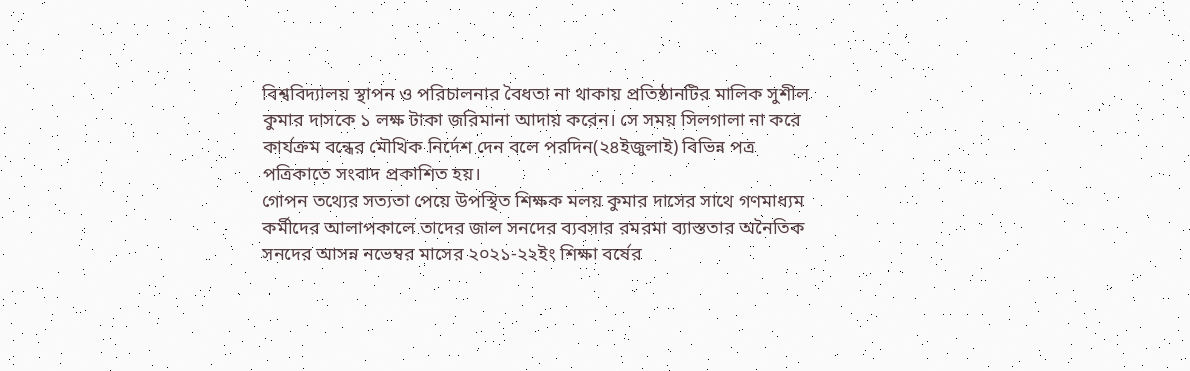বিশ্ববিদ্যালয় স্থাপন ও পরিচালনার বৈধতা না থাকায় প্রতিষ্ঠানটির মালিক সুশীল কুমার দাসকে ১ লক্ষ টাকা জরিমানা আদায় করেন। সে সময় সিলগালা না করে কার্যক্রম বন্ধের মৌখিক নির্দেশ দেন বলে পরদিন(২৪ইজুলাই) বিভিন্ন পত্র পত্রিকাতে সংবাদ প্রকাশিত হয়।
গোপন তথ্যের সত্যতা পেয়ে উপস্থিত শিক্ষক মলয় কুমার দাসের সাথে গণমাধ্যম কর্মীদের আলাপকালে তাদের জাল সনদের ব্যবসার রমরমা ব্যাস্ততার অনৈতিক সনদের আসন্ন নভেম্বর মাসের ২০২১-২২ইং শিক্ষা বর্ষের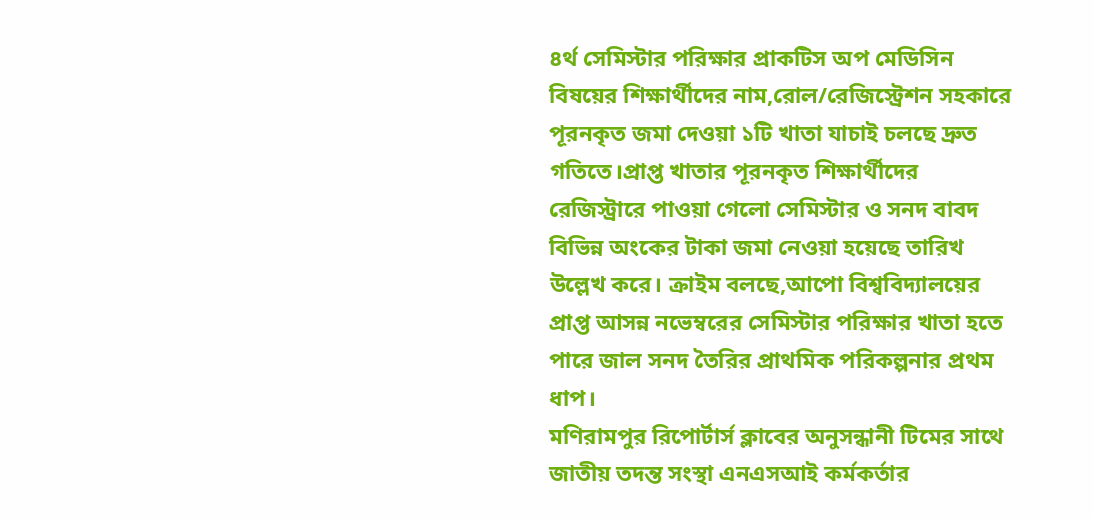৪র্থ সেমিস্টার পরিক্ষার প্রাকটিস অপ মেডিসিন বিষয়ের শিক্ষার্থীদের নাম,রোল/রেজিস্ট্রেশন সহকারে পূরনকৃত জমা দেওয়া ১টি খাতা যাচাই চলছে দ্রুত গতিতে।প্রাপ্ত খাতার পূরনকৃত শিক্ষার্থীদের রেজিস্ট্রারে পাওয়া গেলো সেমিস্টার ও সনদ বাবদ বিভিন্ন অংকের টাকা জমা নেওয়া হয়েছে তারিখ উল্লেখ করে। ক্রাইম বলছে,আপো বিশ্ববিদ্যালয়ের প্রাপ্ত আসন্ন নভেম্বরের সেমিস্টার পরিক্ষার খাতা হতে পারে জাল সনদ তৈরির প্রাথমিক পরিকল্পনার প্রথম ধাপ।
মণিরামপুর রিপোর্টার্স ক্লাবের অনুসন্ধানী টিমের সাথে জাতীয় তদন্ত সংস্থা এনএসআই কর্মকর্তার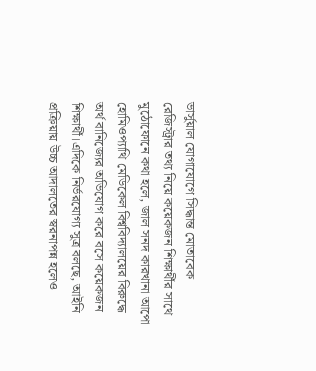ভার্সুয়াল যোগাযোগে সিদ্ধান্ত মোতাবেক রেজিস্ট্রার তথ্য নিয়ে কয়েকজন শিক্ষার্থীর সাথে মুঠোফোনে কথা হলে, জাল সনদ কারখানা আপো হোমিওপ্যাথি মেডিকেল বিশ্ববিদ্যালয়ের বিরুদ্ধে অর্থ বানিজ্যের অভিযোগ করে বসে কয়েকজন শিক্ষার্থী।এদিকে নির্ভরযোগ্য সুত্র বলছে, আইনি প্রক্রিয়ায় উচ্চ আদালতের স্বরনাপন্ন হলেও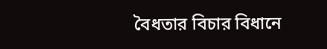বৈধতার বিচার বিধানে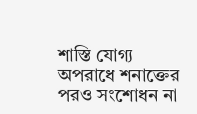শাস্তি যোগ্য অপরাধে শনাক্তের পরও সংশোধন না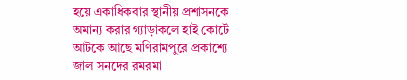হয়ে একাধিকবার স্থানীয় প্রশাসনকে অমান্য করার গ্যাড়াকলে হাই কোর্টে আটকে আছে মণিরামপুরে প্রকাশ্যে জাল সনদের রমরমা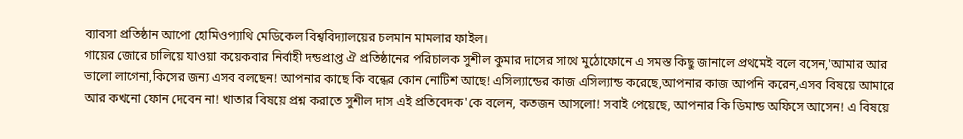ব্যাবসা প্রতিষ্ঠান আপো হোমিওপ্যাথি মেডিকেল বিশ্ববিদ্যালয়ের চলমান মামলার ফাইল।
গায়ের জোরে চালিয়ে যাওয়া কয়েকবার নির্বাহী দন্ডপ্রাপ্ত ঐ প্রতিষ্ঠানের পরিচালক সুশীল কুমার দাসের সাথে মুঠোফোনে এ সমস্ত কিছু জানালে প্রথমেই বলে বসেন,'আমার আর ভালো লাগেনা,কিসের জন্য এসব বলছেন! আপনার কাছে কি বন্ধের কোন নোটিশ আছে! এসিল্যান্ডের কাজ এসিল্যান্ড করেছে,আপনার কাজ আপনি করেন,এসব বিষয়ে আমারে আর কখনো ফোন দেবেন না! খাতার বিষয়ে প্রশ্ন করাতে সুশীল দাস এই প্রতিবেদক'কে বলেন, কতজন আসলো! সবাই পেয়েছে, আপনার কি ডিমান্ড অফিসে আসেন! এ বিষয়ে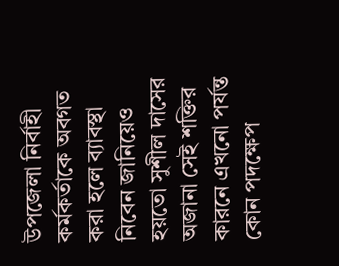উপজেলা নির্বাহী কর্মকর্তাকে অবগত করা হলে ব্যাবস্থা নিবেন জানিয়েও হয়তো সুশীল দাসের অজানা সেই শক্তির কারনে এখনো পর্যন্ত কোন পদক্ষেপ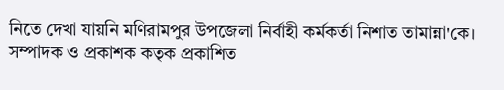নিতে দেখা যায়নি মণিরামপুর উপজেলা নির্বাহী কর্মকর্তা নিশাত তামান্না'কে।
সম্পাদক ও প্রকাশক কতৃক প্রকাশিত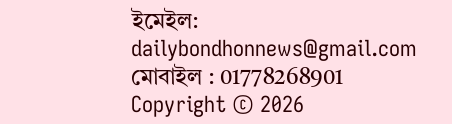ইমেইল: dailybondhonnews@gmail.com
মোবাইল : 01778268901
Copyright © 2026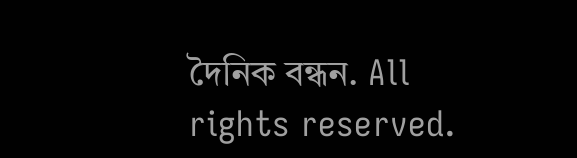দৈনিক বন্ধন. All rights reserved.